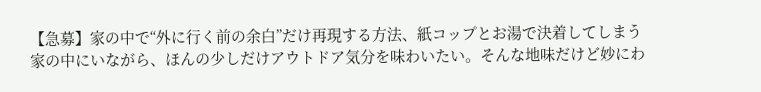【急募】家の中で“外に行く前の余白”だけ再現する方法、紙コップとお湯で決着してしまう
家の中にいながら、ほんの少しだけアウトドア気分を味わいたい。そんな地味だけど妙にわ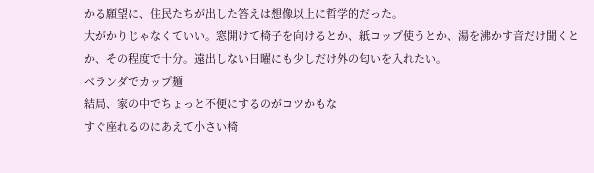かる願望に、住民たちが出した答えは想像以上に哲学的だった。
大がかりじゃなくていい。窓開けて椅子を向けるとか、紙コップ使うとか、湯を沸かす音だけ聞くとか、その程度で十分。遠出しない日曜にも少しだけ外の匂いを入れたい。
ベランダでカップ麺
結局、家の中でちょっと不便にするのがコツかもな
すぐ座れるのにあえて小さい椅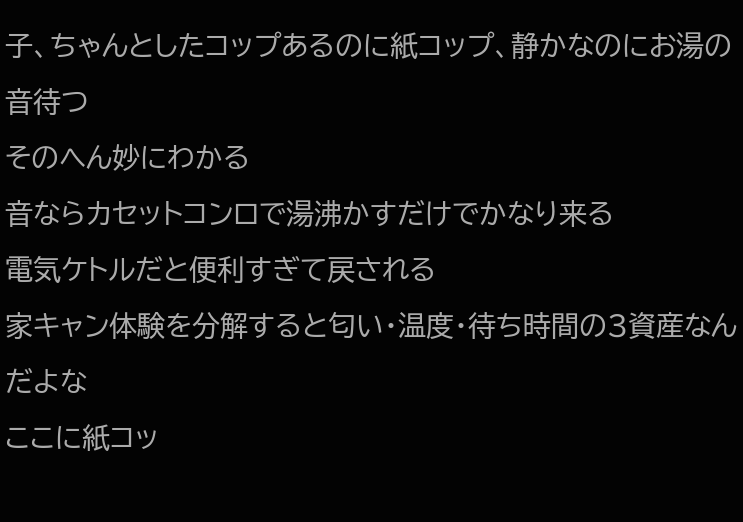子、ちゃんとしたコップあるのに紙コップ、静かなのにお湯の音待つ
そのへん妙にわかる
音ならカセットコンロで湯沸かすだけでかなり来る
電気ケトルだと便利すぎて戻される
家キャン体験を分解すると匂い・温度・待ち時間の3資産なんだよな
ここに紙コッ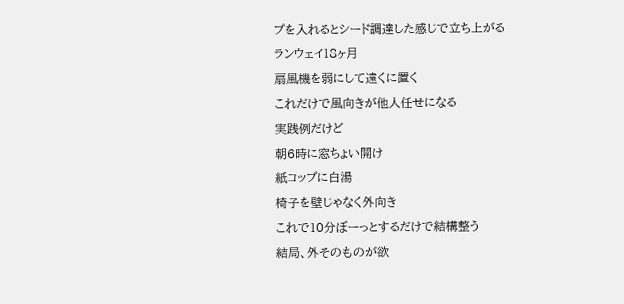プを入れるとシード調達した感じで立ち上がる
ランウェイ18ヶ月
扇風機を弱にして遠くに置く
これだけで風向きが他人任せになる
実践例だけど
朝6時に窓ちょい開け
紙コップに白湯
椅子を壁じゃなく外向き
これで10分ぼーっとするだけで結構整う
結局、外そのものが欲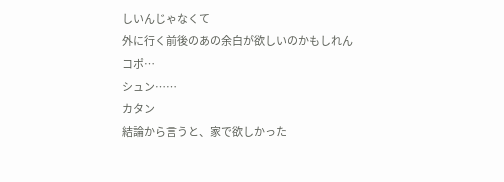しいんじゃなくて
外に行く前後のあの余白が欲しいのかもしれん
コポ…
シュン……
カタン
結論から言うと、家で欲しかった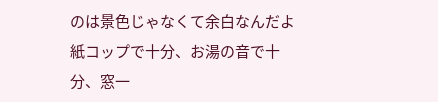のは景色じゃなくて余白なんだよ
紙コップで十分、お湯の音で十分、窓一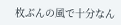枚ぶんの風で十分なん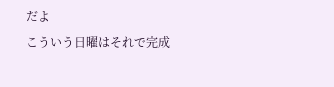だよ
こういう日曜はそれで完成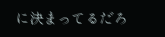に決まってるだろ